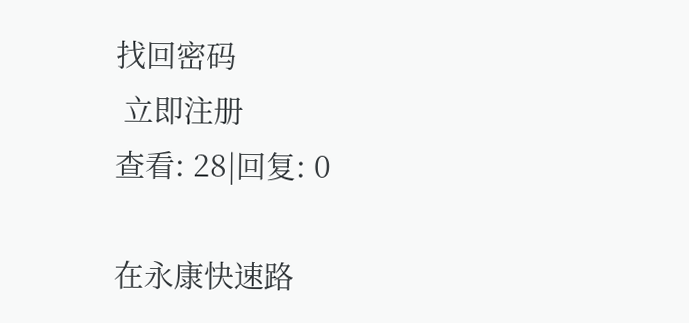找回密码
 立即注册
查看: 28|回复: 0

在永康快速路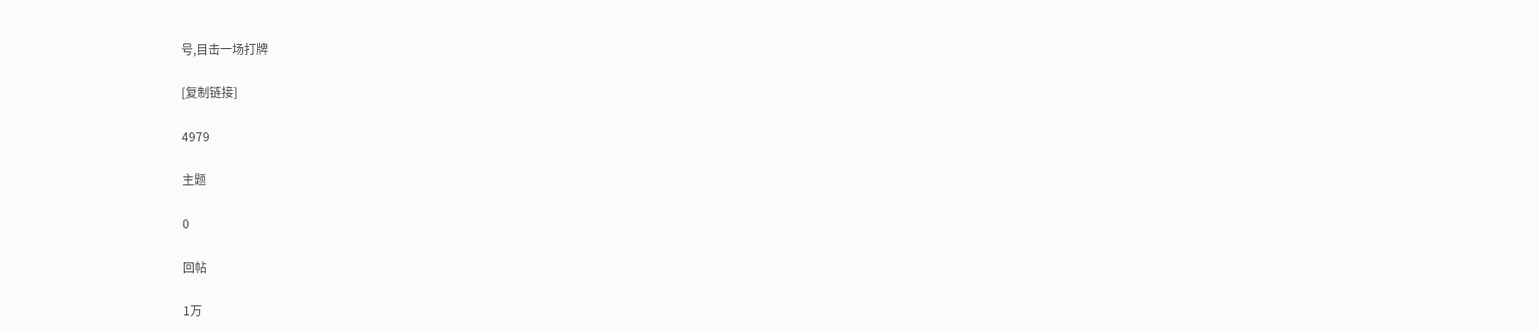号,目击一场打牌

[复制链接]

4979

主题

0

回帖

1万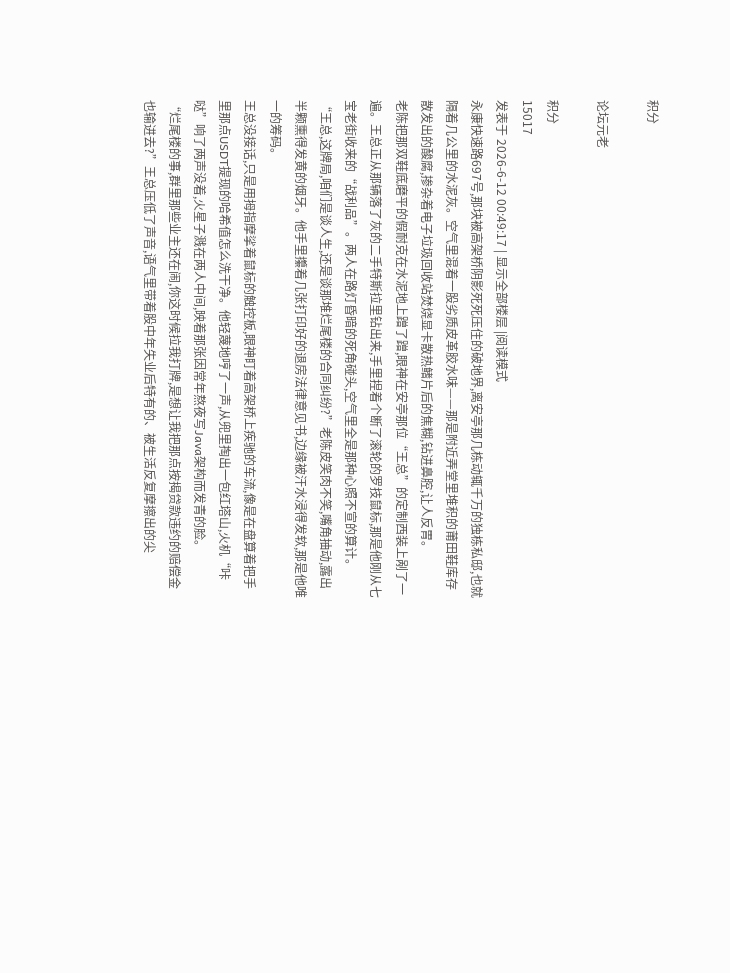积分

论坛元老

积分
15017
发表于 2026-6-12 00:49:17 | 显示全部楼层 |阅读模式
永康快速路697号,那块被高架桥阴影死死压住的破地界,离安亭那几栋动辄千万的独栋私邸,也就隔着几公里的水泥灰。空气里混着一股劣质皮革胶水味——那是附近弄堂里堆积的莆田鞋库存散发出的酸腐,掺杂着电子垃圾回收站焚烧显卡散热鳍片后的焦糊,钻进鼻腔,让人反胃。
老陈把那双鞋底磨平的假耐克在水泥地上蹭了蹭,眼神在安亭那位“王总”的定制西装上剐了一遍。王总正从那辆落了灰的二手特斯拉里钻出来,手里捏着个断了滚轮的罗技鼠标,那是他刚从七宝老街收来的“战利品”。两人在路灯昏暗的死角碰头,空气里全是那种心照不宣的算计。
“王总,这牌局,咱们是谈人生,还是谈那堆烂尾楼的合同纠纷?”老陈皮笑肉不笑,嘴角抽动,露出半颗熏得发黄的烟牙。他手里攥着几张打印好的退房法律意见书,边缘被汗水浸得发软,那是他唯一的筹码。
王总没接话,只是用拇指摩挲着鼠标的触控板,眼神盯着高架桥上疾驰的车流,像是在盘算着把手里那点USDT提现的哈希值怎么洗干净。他轻蔑地哼了一声,从兜里掏出一包红塔山,火机“咔哒”响了两声没着,火星子溅在两人中间,映着那张因常年熬夜写Java架构而发青的脸。
“烂尾楼的事,群里那些业主还在闹,你这时候拉我打牌,是想让我把那点按揭贷款违约的赔偿金也输进去?”王总压低了声音,语气里带着股中年失业后特有的、被生活反复摩擦出的尖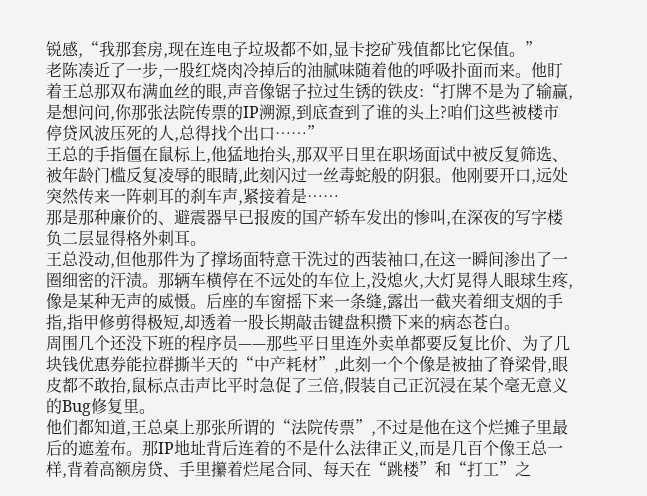锐感,“我那套房,现在连电子垃圾都不如,显卡挖矿残值都比它保值。”
老陈凑近了一步,一股红烧肉冷掉后的油腻味随着他的呼吸扑面而来。他盯着王总那双布满血丝的眼,声音像锯子拉过生锈的铁皮:“打牌不是为了输赢,是想问问,你那张法院传票的IP溯源,到底查到了谁的头上?咱们这些被楼市停贷风波压死的人,总得找个出口……”
王总的手指僵在鼠标上,他猛地抬头,那双平日里在职场面试中被反复筛选、被年龄门槛反复凌辱的眼睛,此刻闪过一丝毒蛇般的阴狠。他刚要开口,远处突然传来一阵刺耳的刹车声,紧接着是……
那是那种廉价的、避震器早已报废的国产轿车发出的惨叫,在深夜的写字楼负二层显得格外刺耳。
王总没动,但他那件为了撑场面特意干洗过的西装袖口,在这一瞬间渗出了一圈细密的汗渍。那辆车横停在不远处的车位上,没熄火,大灯晃得人眼球生疼,像是某种无声的威慑。后座的车窗摇下来一条缝,露出一截夹着细支烟的手指,指甲修剪得极短,却透着一股长期敲击键盘积攒下来的病态苍白。
周围几个还没下班的程序员——那些平日里连外卖单都要反复比价、为了几块钱优惠券能拉群撕半天的“中产耗材”,此刻一个个像是被抽了脊梁骨,眼皮都不敢抬,鼠标点击声比平时急促了三倍,假装自己正沉浸在某个毫无意义的Bug修复里。
他们都知道,王总桌上那张所谓的“法院传票”,不过是他在这个烂摊子里最后的遮羞布。那IP地址背后连着的不是什么法律正义,而是几百个像王总一样,背着高额房贷、手里攥着烂尾合同、每天在“跳楼”和“打工”之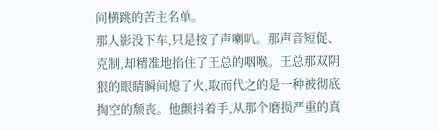间横跳的苦主名单。
那人影没下车,只是按了声喇叭。那声音短促、克制,却精准地掐住了王总的咽喉。王总那双阴狠的眼睛瞬间熄了火,取而代之的是一种被彻底掏空的颓丧。他颤抖着手,从那个磨损严重的真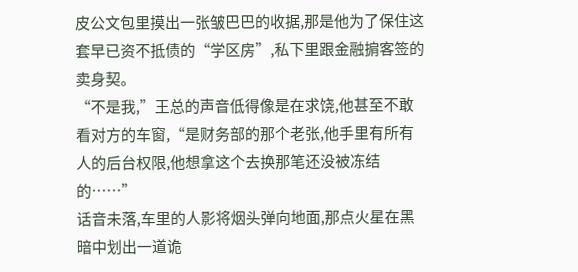皮公文包里摸出一张皱巴巴的收据,那是他为了保住这套早已资不抵债的“学区房”,私下里跟金融掮客签的卖身契。
“不是我,”王总的声音低得像是在求饶,他甚至不敢看对方的车窗,“是财务部的那个老张,他手里有所有人的后台权限,他想拿这个去换那笔还没被冻结的……”
话音未落,车里的人影将烟头弹向地面,那点火星在黑暗中划出一道诡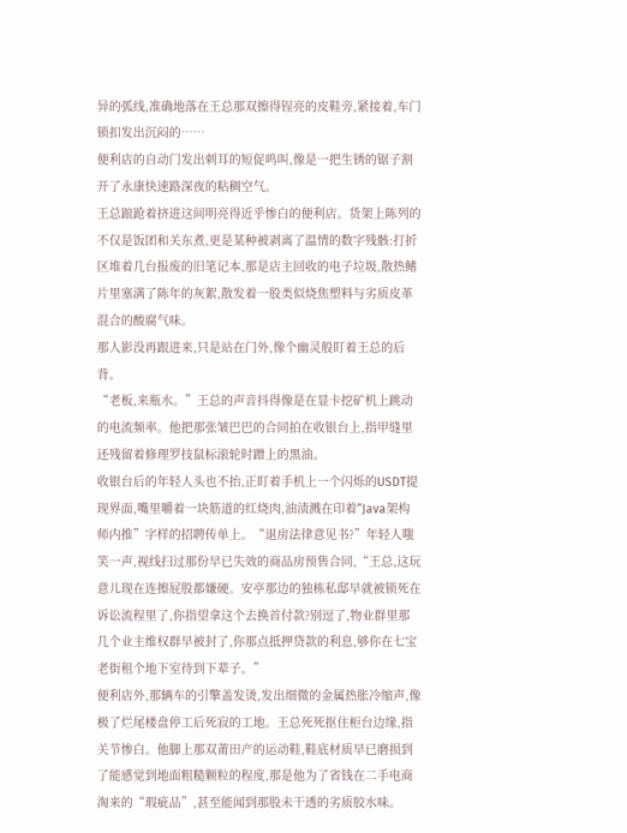异的弧线,准确地落在王总那双擦得锃亮的皮鞋旁,紧接着,车门锁扣发出沉闷的……
便利店的自动门发出刺耳的短促鸣叫,像是一把生锈的锯子割开了永康快速路深夜的粘稠空气。
王总踉跄着挤进这间明亮得近乎惨白的便利店。货架上陈列的不仅是饭团和关东煮,更是某种被剥离了温情的数字残骸:打折区堆着几台报废的旧笔记本,那是店主回收的电子垃圾,散热鳍片里塞满了陈年的灰絮,散发着一股类似烧焦塑料与劣质皮革混合的酸腐气味。
那人影没再跟进来,只是站在门外,像个幽灵般盯着王总的后背。
“老板,来瓶水。”王总的声音抖得像是在显卡挖矿机上跳动的电流频率。他把那张皱巴巴的合同拍在收银台上,指甲缝里还残留着修理罗技鼠标滚轮时蹭上的黑油。
收银台后的年轻人头也不抬,正盯着手机上一个闪烁的USDT提现界面,嘴里嚼着一块筋道的红烧肉,油渍溅在印着“Java架构师内推”字样的招聘传单上。“退房法律意见书?”年轻人嗤笑一声,视线扫过那份早已失效的商品房预售合同,“王总,这玩意儿现在连擦屁股都嫌硬。安亭那边的独栋私邸早就被锁死在诉讼流程里了,你指望拿这个去换首付款?别逗了,物业群里那几个业主维权群早被封了,你那点抵押贷款的利息,够你在七宝老街租个地下室待到下辈子。”
便利店外,那辆车的引擎盖发烫,发出细微的金属热胀冷缩声,像极了烂尾楼盘停工后死寂的工地。王总死死抠住柜台边缘,指关节惨白。他脚上那双莆田产的运动鞋,鞋底材质早已磨损到了能感觉到地面粗糙颗粒的程度,那是他为了省钱在二手电商淘来的“瑕疵品”,甚至能闻到那股未干透的劣质胶水味。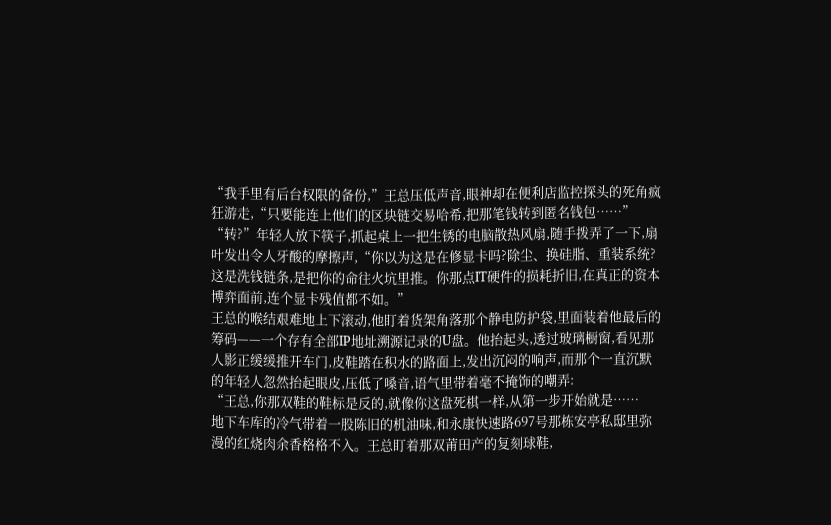“我手里有后台权限的备份,”王总压低声音,眼神却在便利店监控探头的死角疯狂游走,“只要能连上他们的区块链交易哈希,把那笔钱转到匿名钱包……”
“转?”年轻人放下筷子,抓起桌上一把生锈的电脑散热风扇,随手拨弄了一下,扇叶发出令人牙酸的摩擦声,“你以为这是在修显卡吗?除尘、换硅脂、重装系统?这是洗钱链条,是把你的命往火坑里推。你那点IT硬件的损耗折旧,在真正的资本博弈面前,连个显卡残值都不如。”
王总的喉结艰难地上下滚动,他盯着货架角落那个静电防护袋,里面装着他最后的筹码——一个存有全部IP地址溯源记录的U盘。他抬起头,透过玻璃橱窗,看见那人影正缓缓推开车门,皮鞋踏在积水的路面上,发出沉闷的响声,而那个一直沉默的年轻人忽然抬起眼皮,压低了嗓音,语气里带着毫不掩饰的嘲弄:
“王总,你那双鞋的鞋标是反的,就像你这盘死棋一样,从第一步开始就是……
地下车库的冷气带着一股陈旧的机油味,和永康快速路697号那栋安亭私邸里弥漫的红烧肉余香格格不入。王总盯着那双莆田产的复刻球鞋,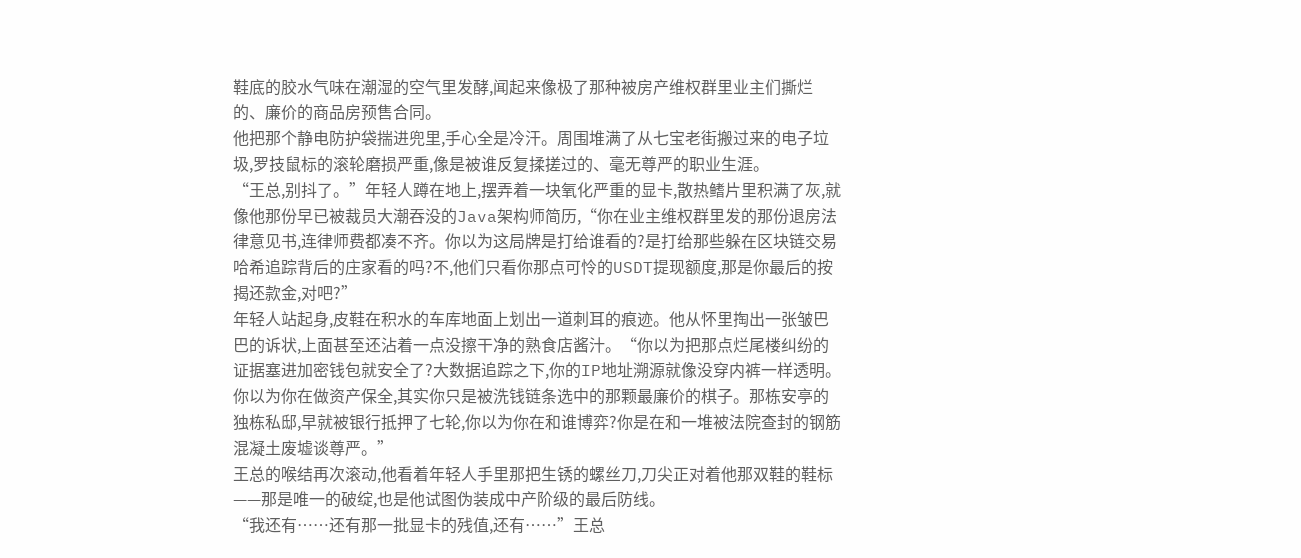鞋底的胶水气味在潮湿的空气里发酵,闻起来像极了那种被房产维权群里业主们撕烂的、廉价的商品房预售合同。
他把那个静电防护袋揣进兜里,手心全是冷汗。周围堆满了从七宝老街搬过来的电子垃圾,罗技鼠标的滚轮磨损严重,像是被谁反复揉搓过的、毫无尊严的职业生涯。
“王总,别抖了。”年轻人蹲在地上,摆弄着一块氧化严重的显卡,散热鳍片里积满了灰,就像他那份早已被裁员大潮吞没的Java架构师简历,“你在业主维权群里发的那份退房法律意见书,连律师费都凑不齐。你以为这局牌是打给谁看的?是打给那些躲在区块链交易哈希追踪背后的庄家看的吗?不,他们只看你那点可怜的USDT提现额度,那是你最后的按揭还款金,对吧?”
年轻人站起身,皮鞋在积水的车库地面上划出一道刺耳的痕迹。他从怀里掏出一张皱巴巴的诉状,上面甚至还沾着一点没擦干净的熟食店酱汁。“你以为把那点烂尾楼纠纷的证据塞进加密钱包就安全了?大数据追踪之下,你的IP地址溯源就像没穿内裤一样透明。你以为你在做资产保全,其实你只是被洗钱链条选中的那颗最廉价的棋子。那栋安亭的独栋私邸,早就被银行抵押了七轮,你以为你在和谁博弈?你是在和一堆被法院查封的钢筋混凝土废墟谈尊严。”
王总的喉结再次滚动,他看着年轻人手里那把生锈的螺丝刀,刀尖正对着他那双鞋的鞋标——那是唯一的破绽,也是他试图伪装成中产阶级的最后防线。
“我还有……还有那一批显卡的残值,还有……”王总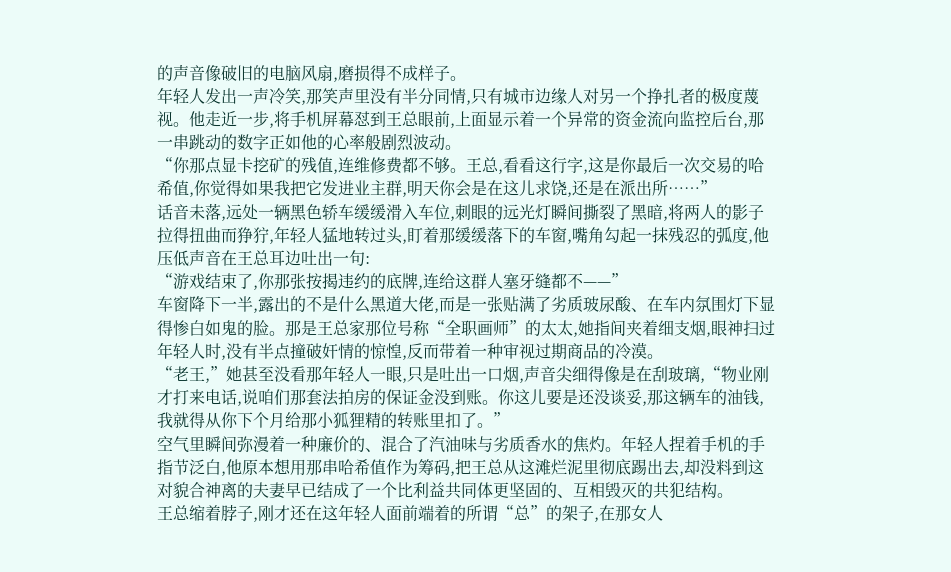的声音像破旧的电脑风扇,磨损得不成样子。
年轻人发出一声冷笑,那笑声里没有半分同情,只有城市边缘人对另一个挣扎者的极度蔑视。他走近一步,将手机屏幕怼到王总眼前,上面显示着一个异常的资金流向监控后台,那一串跳动的数字正如他的心率般剧烈波动。
“你那点显卡挖矿的残值,连维修费都不够。王总,看看这行字,这是你最后一次交易的哈希值,你觉得如果我把它发进业主群,明天你会是在这儿求饶,还是在派出所……”
话音未落,远处一辆黑色轿车缓缓滑入车位,刺眼的远光灯瞬间撕裂了黑暗,将两人的影子拉得扭曲而狰狞,年轻人猛地转过头,盯着那缓缓落下的车窗,嘴角勾起一抹残忍的弧度,他压低声音在王总耳边吐出一句:
“游戏结束了,你那张按揭违约的底牌,连给这群人塞牙缝都不——”
车窗降下一半,露出的不是什么黑道大佬,而是一张贴满了劣质玻尿酸、在车内氛围灯下显得惨白如鬼的脸。那是王总家那位号称“全职画师”的太太,她指间夹着细支烟,眼神扫过年轻人时,没有半点撞破奸情的惊惶,反而带着一种审视过期商品的冷漠。
“老王,”她甚至没看那年轻人一眼,只是吐出一口烟,声音尖细得像是在刮玻璃,“物业刚才打来电话,说咱们那套法拍房的保证金没到账。你这儿要是还没谈妥,那这辆车的油钱,我就得从你下个月给那小狐狸精的转账里扣了。”
空气里瞬间弥漫着一种廉价的、混合了汽油味与劣质香水的焦灼。年轻人捏着手机的手指节泛白,他原本想用那串哈希值作为筹码,把王总从这滩烂泥里彻底踢出去,却没料到这对貌合神离的夫妻早已结成了一个比利益共同体更坚固的、互相毁灭的共犯结构。
王总缩着脖子,刚才还在这年轻人面前端着的所谓“总”的架子,在那女人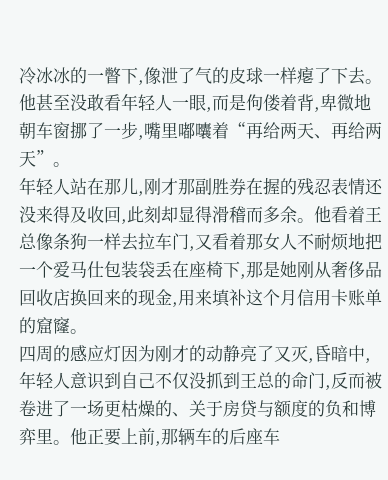冷冰冰的一瞥下,像泄了气的皮球一样瘪了下去。他甚至没敢看年轻人一眼,而是佝偻着背,卑微地朝车窗挪了一步,嘴里嘟囔着“再给两天、再给两天”。
年轻人站在那儿,刚才那副胜券在握的残忍表情还没来得及收回,此刻却显得滑稽而多余。他看着王总像条狗一样去拉车门,又看着那女人不耐烦地把一个爱马仕包装袋丢在座椅下,那是她刚从奢侈品回收店换回来的现金,用来填补这个月信用卡账单的窟窿。
四周的感应灯因为刚才的动静亮了又灭,昏暗中,年轻人意识到自己不仅没抓到王总的命门,反而被卷进了一场更枯燥的、关于房贷与额度的负和博弈里。他正要上前,那辆车的后座车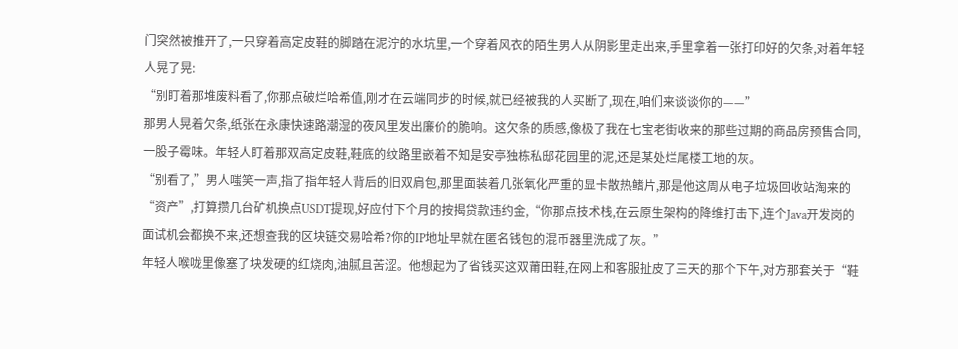门突然被推开了,一只穿着高定皮鞋的脚踏在泥泞的水坑里,一个穿着风衣的陌生男人从阴影里走出来,手里拿着一张打印好的欠条,对着年轻人晃了晃:
“别盯着那堆废料看了,你那点破烂哈希值,刚才在云端同步的时候,就已经被我的人买断了,现在,咱们来谈谈你的——”
那男人晃着欠条,纸张在永康快速路潮湿的夜风里发出廉价的脆响。这欠条的质感,像极了我在七宝老街收来的那些过期的商品房预售合同,一股子霉味。年轻人盯着那双高定皮鞋,鞋底的纹路里嵌着不知是安亭独栋私邸花园里的泥,还是某处烂尾楼工地的灰。
“别看了,”男人嗤笑一声,指了指年轻人背后的旧双肩包,那里面装着几张氧化严重的显卡散热鳍片,那是他这周从电子垃圾回收站淘来的“资产”,打算攒几台矿机换点USDT提现,好应付下个月的按揭贷款违约金,“你那点技术栈,在云原生架构的降维打击下,连个Java开发岗的面试机会都换不来,还想查我的区块链交易哈希?你的IP地址早就在匿名钱包的混币器里洗成了灰。”
年轻人喉咙里像塞了块发硬的红烧肉,油腻且苦涩。他想起为了省钱买这双莆田鞋,在网上和客服扯皮了三天的那个下午,对方那套关于“鞋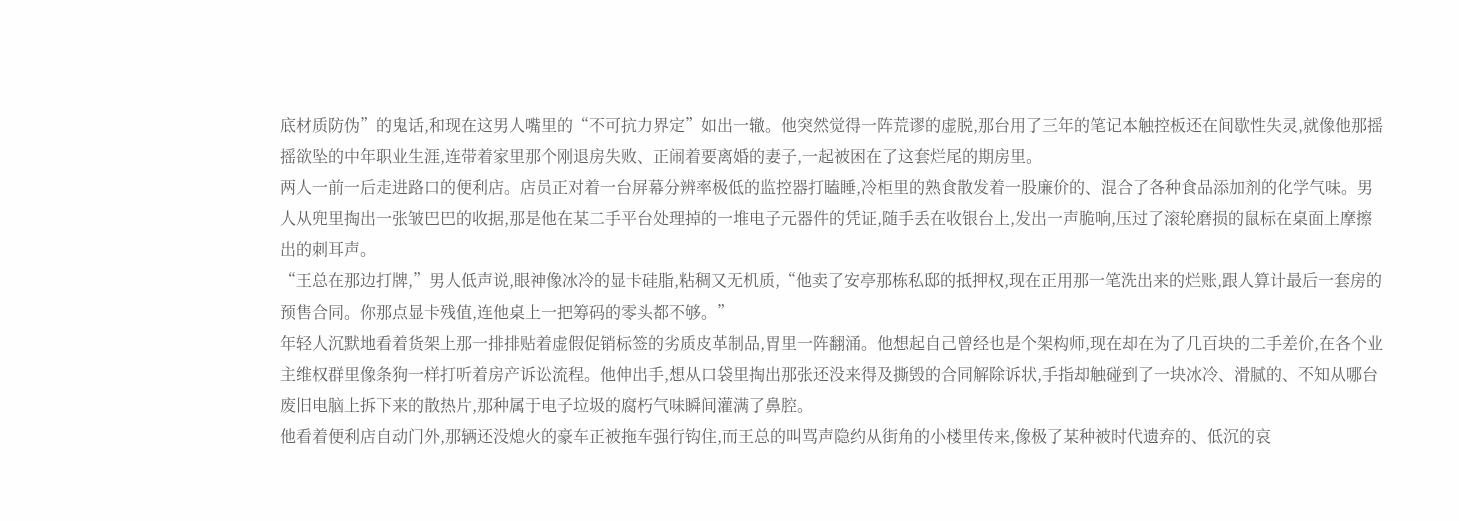底材质防伪”的鬼话,和现在这男人嘴里的“不可抗力界定”如出一辙。他突然觉得一阵荒谬的虚脱,那台用了三年的笔记本触控板还在间歇性失灵,就像他那摇摇欲坠的中年职业生涯,连带着家里那个刚退房失败、正闹着要离婚的妻子,一起被困在了这套烂尾的期房里。
两人一前一后走进路口的便利店。店员正对着一台屏幕分辨率极低的监控器打瞌睡,冷柜里的熟食散发着一股廉价的、混合了各种食品添加剂的化学气味。男人从兜里掏出一张皱巴巴的收据,那是他在某二手平台处理掉的一堆电子元器件的凭证,随手丢在收银台上,发出一声脆响,压过了滚轮磨损的鼠标在桌面上摩擦出的刺耳声。
“王总在那边打牌,”男人低声说,眼神像冰冷的显卡硅脂,粘稠又无机质,“他卖了安亭那栋私邸的抵押权,现在正用那一笔洗出来的烂账,跟人算计最后一套房的预售合同。你那点显卡残值,连他桌上一把筹码的零头都不够。”
年轻人沉默地看着货架上那一排排贴着虚假促销标签的劣质皮革制品,胃里一阵翻涌。他想起自己曾经也是个架构师,现在却在为了几百块的二手差价,在各个业主维权群里像条狗一样打听着房产诉讼流程。他伸出手,想从口袋里掏出那张还没来得及撕毁的合同解除诉状,手指却触碰到了一块冰冷、滑腻的、不知从哪台废旧电脑上拆下来的散热片,那种属于电子垃圾的腐朽气味瞬间灌满了鼻腔。
他看着便利店自动门外,那辆还没熄火的豪车正被拖车强行钩住,而王总的叫骂声隐约从街角的小楼里传来,像极了某种被时代遗弃的、低沉的哀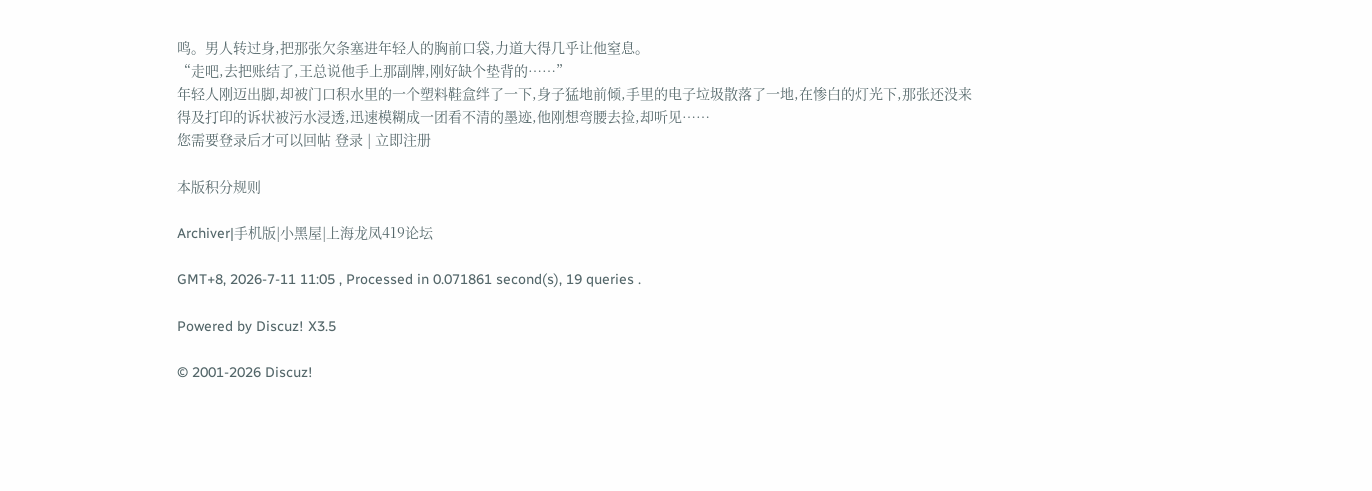鸣。男人转过身,把那张欠条塞进年轻人的胸前口袋,力道大得几乎让他窒息。
“走吧,去把账结了,王总说他手上那副牌,刚好缺个垫背的……”
年轻人刚迈出脚,却被门口积水里的一个塑料鞋盒绊了一下,身子猛地前倾,手里的电子垃圾散落了一地,在惨白的灯光下,那张还没来得及打印的诉状被污水浸透,迅速模糊成一团看不清的墨迹,他刚想弯腰去捡,却听见……
您需要登录后才可以回帖 登录 | 立即注册

本版积分规则

Archiver|手机版|小黑屋|上海龙凤419论坛

GMT+8, 2026-7-11 11:05 , Processed in 0.071861 second(s), 19 queries .

Powered by Discuz! X3.5

© 2001-2026 Discuz!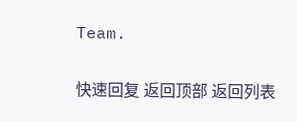Team.

快速回复 返回顶部 返回列表